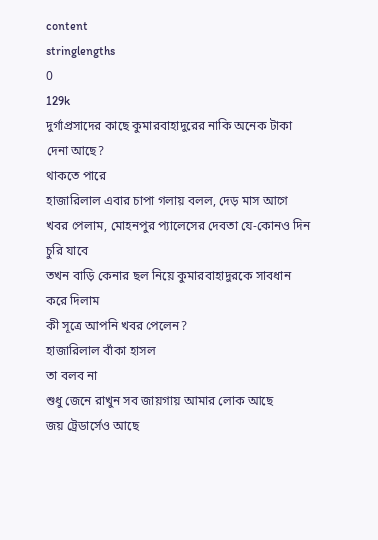content
stringlengths
0
129k
দুর্গাপ্রসাদের কাছে কুমারবাহাদুরের নাকি অনেক টাকা দেনা আছে?
থাকতে পারে
হাজারিলাল এবার চাপা গলায় বলল, দেড় মাস আগে খবর পেলাম, মোহনপুর প্যালেসের দেবতা যে-কোনও দিন চুরি যাবে
তখন বাড়ি কেনার ছল নিয়ে কুমারবাহাদুরকে সাবধান করে দিলাম
কী সূত্রে আপনি খবর পেলেন?
হাজারিলাল বাঁকা হাসল
তা বলব না
শুধু জেনে রাখুন সব জায়গায় আমার লোক আছে
জয় ট্রেডার্সেও আছে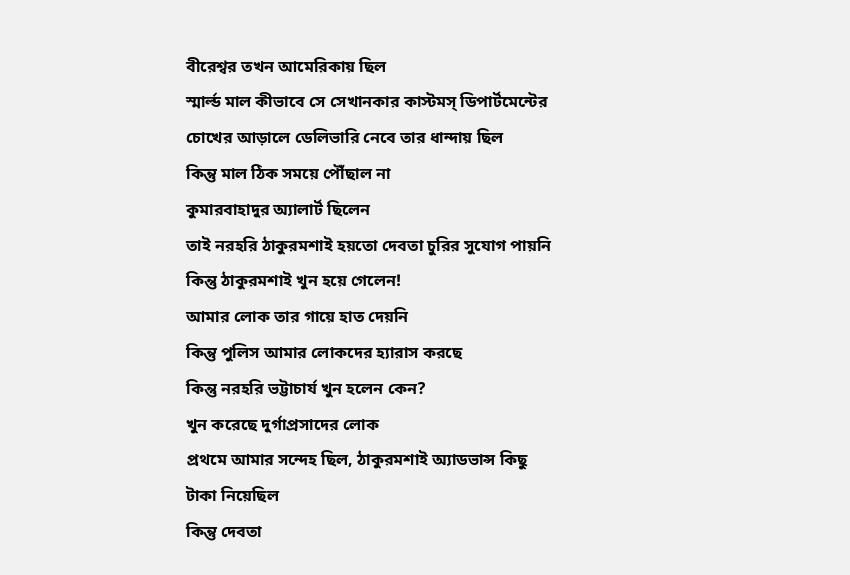বীরেশ্বর তখন আমেরিকায় ছিল
স্মার্ল্ড মাল কীভাবে সে সেখানকার কাস্টমস্ ডিপার্টমেন্টের চোখের আড়ালে ডেলিভারি নেবে তার ধান্দায় ছিল
কিন্তু মাল ঠিক সময়ে পৌঁছাল না
কুমারবাহাদুর অ্যালার্ট ছিলেন
তাই নরহরি ঠাকুরমশাই হয়তো দেবতা চুরির সুযোগ পায়নি
কিন্তু ঠাকুরমশাই খুন হয়ে গেলেন!
আমার লোক তার গায়ে হাত দেয়নি
কিন্তু পুলিস আমার লোকদের হ্যারাস করছে
কিন্তু নরহরি ভট্টাচার্য খুন হলেন কেন?
খুন করেছে দুর্গাপ্রসাদের লোক
প্রথমে আমার সন্দেহ ছিল, ঠাকুরমশাই অ্যাডভান্স কিছু টাকা নিয়েছিল
কিন্তু দেবতা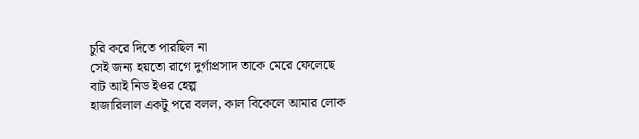চুরি করে দিতে পারছিল না
সেই জন্য হয়তো রাগে দুর্গাপ্রসাদ তাকে মেরে ফেলেছে
বাট আই নিড ইওর হেল্প
হাজারিলাল একটু পরে বলল, কাল বিকেলে আমার লোক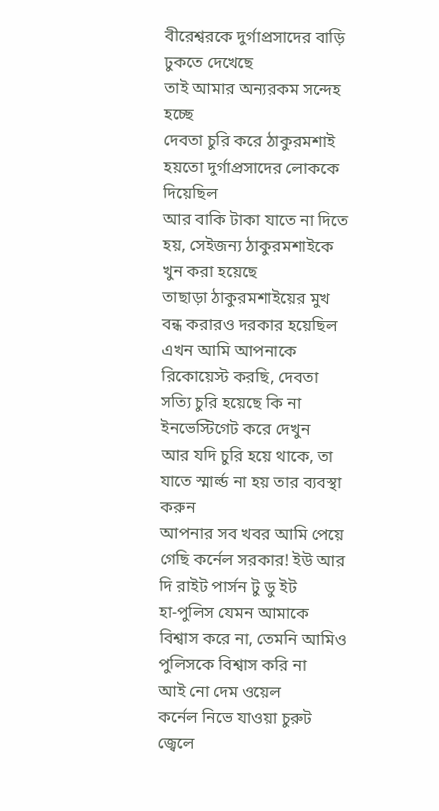বীরেশ্বরকে দুর্গাপ্রসাদের বাড়ি ঢুকতে দেখেছে
তাই আমার অন্যরকম সন্দেহ হচ্ছে
দেবতা চুরি করে ঠাকুরমশাই হয়তো দুর্গাপ্রসাদের লোককে দিয়েছিল
আর বাকি টাকা যাতে না দিতে হয়, সেইজন্য ঠাকুরমশাইকে খুন করা হয়েছে
তাছাড়া ঠাকুরমশাইয়ের মুখ বন্ধ করারও দরকার হয়েছিল
এখন আমি আপনাকে রিকোয়েস্ট করছি, দেবতা সত্যি চুরি হয়েছে কি না ইনভেস্টিগেট করে দেখুন
আর যদি চুরি হয়ে থাকে, তা যাতে স্মার্ল্ড না হয় তার ব্যবস্থা করুন
আপনার সব খবর আমি পেয়ে গেছি কর্নেল সরকার! ইউ আর দি রাইট পার্সন টু ডু ইট
হা-পুলিস যেমন আমাকে বিশ্বাস করে না, তেমনি আমিও পুলিসকে বিশ্বাস করি না
আই নো দেম ওয়েল
কর্নেল নিভে যাওয়া চুরুট জ্বেলে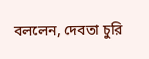বললেন, দেবতা চুরি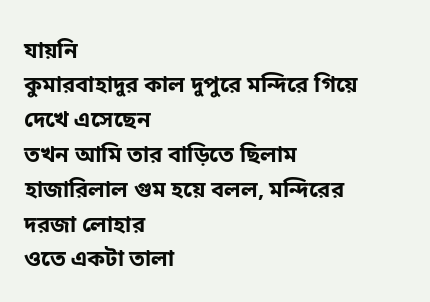যায়নি
কুমারবাহাদুর কাল দুপুরে মন্দিরে গিয়ে দেখে এসেছেন
তখন আমি তার বাড়িতে ছিলাম
হাজারিলাল গুম হয়ে বলল, মন্দিরের দরজা লোহার
ওতে একটা তালা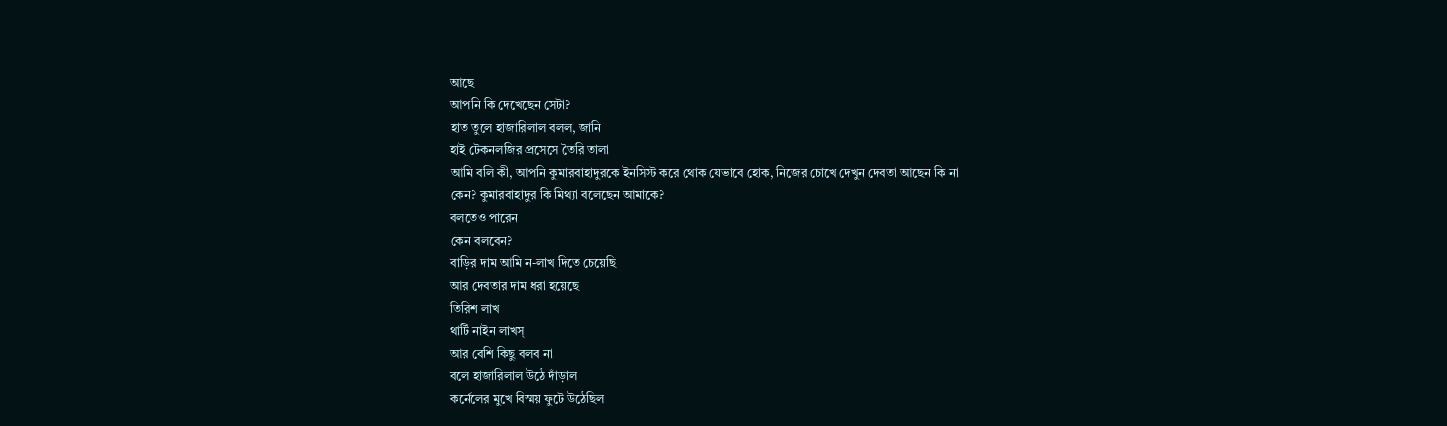আছে
আপনি কি দেখেছেন সেটা?
হাত তুলে হাজারিলাল বলল, জানি
হাই টেকনলজির প্রসেসে তৈরি তালা
আমি বলি কী, আপনি কুমারবাহাদুরকে ইনসিস্ট করে থোক যেভাবে হোক, নিজের চোখে দেখুন দেবতা আছেন কি না
কেন? কুমারবাহাদুর কি মিথ্যা বলেছেন আমাকে?
বলতেও পারেন
কেন বলবেন?
বাড়ির দাম আমি ন-লাখ দিতে চেয়েছি
আর দেবতার দাম ধরা হয়েছে
তিরিশ লাখ
থার্টি নাইন লাখস্
আর বেশি কিছু বলব না
বলে হাজারিলাল উঠে দাঁড়াল
কর্নেলের মুখে বিস্ময় ফুটে উঠেছিল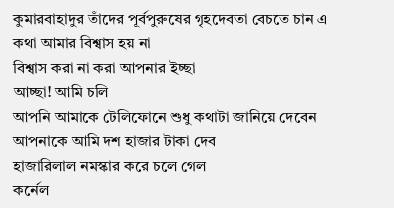কুমারবাহাদুর তাঁদের পূর্বপুরুষের গৃহদেবতা বেচতে চান এ কথা আমার বিশ্বাস হয় না
বিশ্বাস করা না করা আপনার ইচ্ছা
আচ্ছা! আমি চলি
আপনি আমাকে টেলিফোনে শুধু কথাটা জানিয়ে দেবেন
আপনাকে আমি দশ হাজার টাকা দেব
হাজারিলাল নমস্কার করে চলে গেল
কর্নেল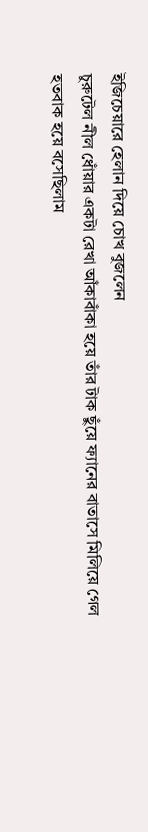ইজিচেয়ারে হেলান দিয়ে চোখ বুজলেন
চুরুটেল নীল ধোঁয়ার একটা রেখা আঁকাবাঁকা হয়ে তাঁর টাক ছুঁয়ে ফ্যানের বাতাসে মিলিয়ে গেল
হতবাক হয়ে বসেছিলাম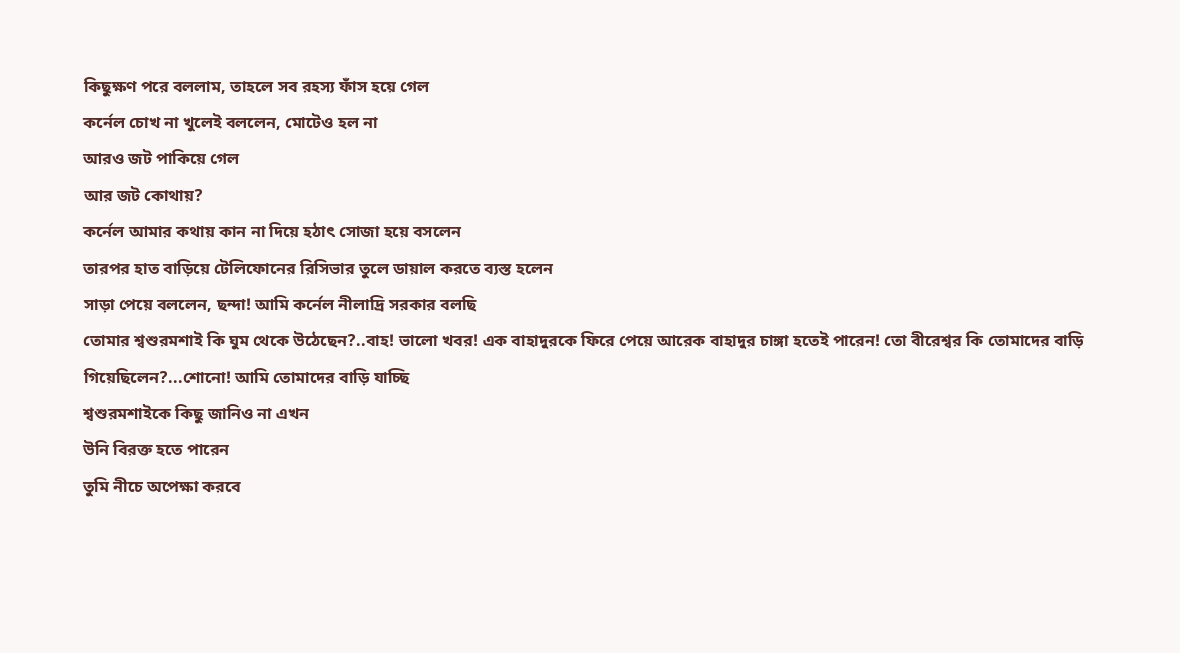কিছুক্ষণ পরে বললাম, তাহলে সব রহস্য ফাঁস হয়ে গেল
কর্নেল চোখ না খুলেই বললেন, মোটেও হল না
আরও জট পাকিয়ে গেল
আর জট কোথায়?
কর্নেল আমার কথায় কান না দিয়ে হঠাৎ সোজা হয়ে বসলেন
তারপর হাত বাড়িয়ে টেলিফোনের রিসিভার তুলে ডায়াল করতে ব্যস্ত হলেন
সাড়া পেয়ে বললেন, ছন্দা! আমি কর্নেল নীলাদ্রি সরকার বলছি
তোমার শ্বশুরমশাই কি ঘুম থেকে উঠেছেন?..বাহ! ভালো খবর! এক বাহাদুরকে ফিরে পেয়ে আরেক বাহাদুর চাঙ্গা হতেই পারেন! তো বীরেশ্বর কি তোমাদের বাড়ি গিয়েছিলেন?...শোনো! আমি তোমাদের বাড়ি যাচ্ছি
শ্বশুরমশাইকে কিছু জানিও না এখন
উনি বিরক্ত হতে পারেন
তুমি নীচে অপেক্ষা করবে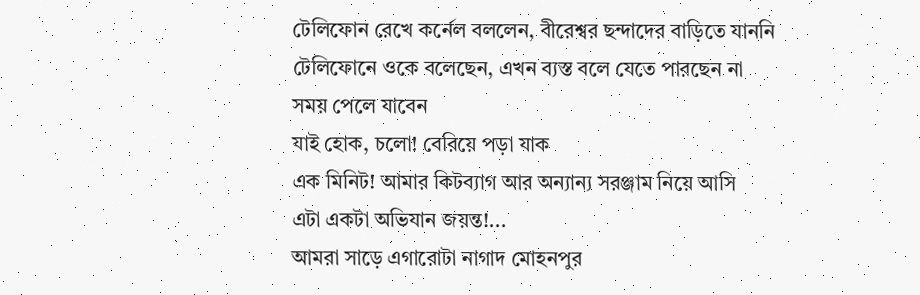টেলিফোন রেখে কর্নেল বললেন, বীরেশ্বর ছন্দাদের বাড়িতে যাননি
টেলিফোনে ওকে বলেছেন, এখন ব্যস্ত বলে যেতে পারছেন না
সময় পেলে যাবেন
যাই হোক, চলো! বেরিয়ে পড়া যাক
এক মিনিট! আমার কিটব্যাগ আর অন্যান্য সরঞ্জাম নিয়ে আসি
এটা একটা অভিযান জয়ন্ত!...
আমরা সাড়ে এগারোটা নাগাদ মোহনপুর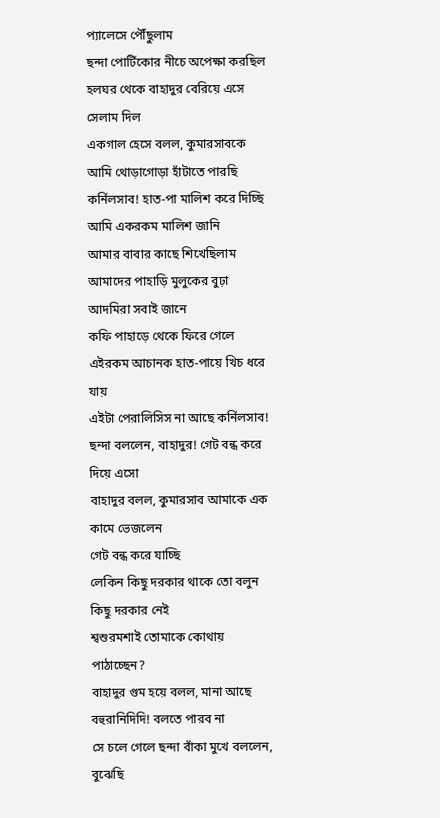প্যালেসে পৌঁছুলাম
ছন্দা পোর্টিকোর নীচে অপেক্ষা করছিল
হলঘর থেকে বাহাদুর বেরিয়ে এসে সেলাম দিল
একগাল হেসে বলল, কুমারসাবকে আমি থোড়াগোড়া হাঁটাতে পারছি কর্নিলসাব! হাত-পা মালিশ করে দিচ্ছি
আমি একরকম মালিশ জানি
আমার বাবার কাছে শিখেছিলাম
আমাদের পাহাড়ি মুলুকের বুঢ়া আদমিরা সবাই জানে
কফি পাহাড়ে থেকে ফিরে গেলে এইরকম আচানক হাত-পায়ে খিচ ধরে যায়
এইটা পেরালিসিস না আছে কর্নিলসাব!
ছন্দা বললেন, বাহাদুর! গেট বন্ধ করে দিয়ে এসো
বাহাদুর বলল, কুমারসাব আমাকে এক কামে ভেজলেন
গেট বন্ধ করে যাচ্ছি
লেকিন কিছু দরকার থাকে তো বলুন
কিছু দরকার নেই
শ্বশুরমশাই তোমাকে কোথায় পাঠাচ্ছেন?
বাহাদুর গুম হয়ে বলল, মানা আছে বহুরানিদিদি! বলতে পারব না
সে চলে গেলে ছন্দা বাঁকা মুখে বললেন, বুঝেছি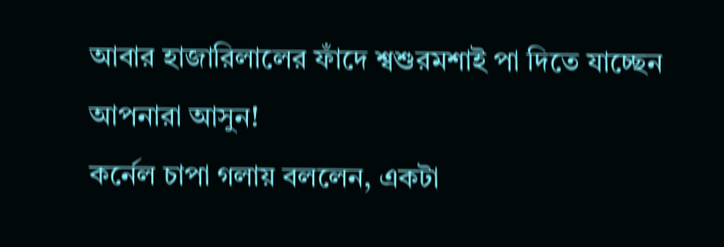আবার হাজারিলালের ফাঁদে শ্বশুরমশাই পা দিতে যাচ্ছেন
আপনারা আসুন!
কর্নেল চাপা গলায় বললেন, একটা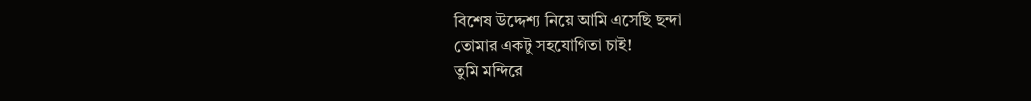বিশেষ উদ্দেশ্য নিয়ে আমি এসেছি ছন্দা
তোমার একটু সহযোগিতা চাই!
তুমি মন্দিরে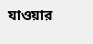যাওয়ার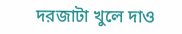দরজাটা খুলে দাও